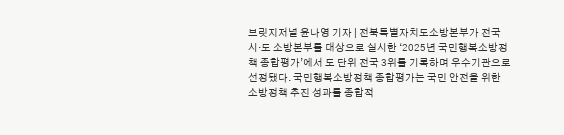브릿지저널 윤나영 기자 | 전북특별자치도소방본부가 전국 시·도 소방본부를 대상으로 실시한 ‘2025년 국민행복소방정책 종합평가’에서 도 단위 전국 3위를 기록하며 우수기관으로 선정됐다. 국민행복소방정책 종합평가는 국민 안전을 위한 소방정책 추진 성과를 종합적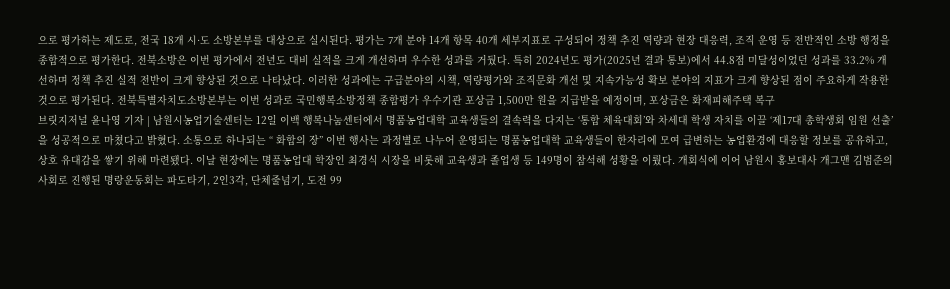으로 평가하는 제도로, 전국 18개 시·도 소방본부를 대상으로 실시된다. 평가는 7개 분야 14개 항목 40개 세부지표로 구성되어 정책 추진 역량과 현장 대응력, 조직 운영 등 전반적인 소방 행정을 종합적으로 평가한다. 전북소방은 이번 평가에서 전년도 대비 실적을 크게 개선하며 우수한 성과를 거뒀다. 특히 2024년도 평가(2025년 결과 통보)에서 44.8점 미달성이었던 성과를 33.2% 개선하며 정책 추진 실적 전반이 크게 향상된 것으로 나타났다. 이러한 성과에는 구급분야의 시책, 역량평가와 조직문화 개선 및 지속가능성 확보 분야의 지표가 크게 향상된 점이 주요하게 작용한 것으로 평가된다. 전북특별자치도소방본부는 이번 성과로 국민행복소방정책 종합평가 우수기관 포상금 1,500만 원을 지급받을 예정이며, 포상금은 화재피해주택 복구
브릿지저널 윤나영 기자 | 남원시농업기술센터는 12일 이백 행복나눔센터에서 명품농업대학 교육생들의 결속력을 다지는 ‘통합 체육대회’와 차세대 학생 자치를 이끌 ‘제17대 총학생회 임원 선출’을 성공적으로 마쳤다고 밝혔다. 소통으로 하나되는 “ 화합의 장” 이번 행사는 과정별로 나누어 운영되는 명품농업대학 교육생들이 한자리에 모여 급변하는 농업환경에 대응할 정보를 공유하고, 상호 유대감을 쌓기 위해 마련됐다. 이날 현장에는 명품농업대 학장인 최경식 시장을 비롯해 교육생과 졸업생 등 149명이 참석해 성황을 이뤘다. 개회식에 이어 남원시 홍보대사 개그맨 김범준의 사회로 진행된 명랑운동회는 파도타기, 2인3각, 단체줄넘기, 도전 99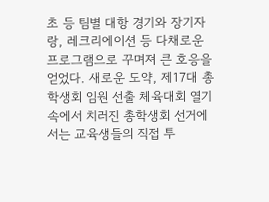초 등 팀별 대항 경기와 장기자랑, 레크리에이션 등 다채로운 프로그램으로 꾸며져 큰 호응을 얻었다. 새로운 도약, 제17대 총학생회 임원 선출 체육대회 열기 속에서 치러진 총학생회 선거에서는 교육생들의 직접 투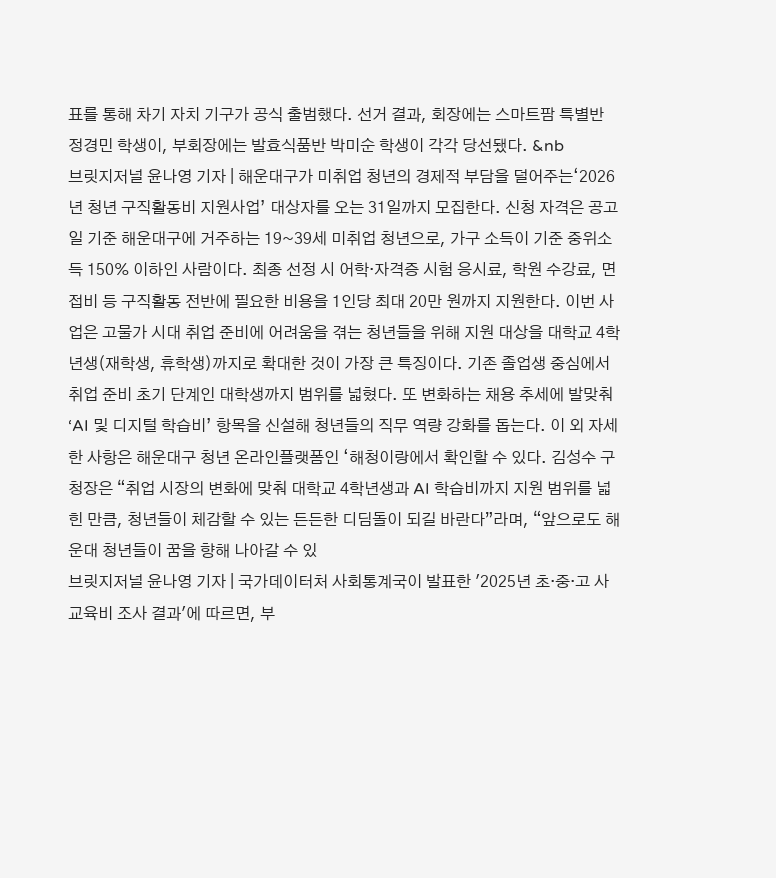표를 통해 차기 자치 기구가 공식 출범했다. 선거 결과, 회장에는 스마트팜 특별반 정경민 학생이, 부회장에는 발효식품반 박미순 학생이 각각 당선됐다. &nb
브릿지저널 윤나영 기자 | 해운대구가 미취업 청년의 경제적 부담을 덜어주는‘2026년 청년 구직활동비 지원사업’ 대상자를 오는 31일까지 모집한다. 신청 자격은 공고일 기준 해운대구에 거주하는 19~39세 미취업 청년으로, 가구 소득이 기준 중위소득 150% 이하인 사람이다. 최종 선정 시 어학·자격증 시험 응시료, 학원 수강료, 면접비 등 구직활동 전반에 필요한 비용을 1인당 최대 20만 원까지 지원한다. 이번 사업은 고물가 시대 취업 준비에 어려움을 겪는 청년들을 위해 지원 대상을 대학교 4학년생(재학생, 휴학생)까지로 확대한 것이 가장 큰 특징이다. 기존 졸업생 중심에서 취업 준비 초기 단계인 대학생까지 범위를 넓혔다. 또 변화하는 채용 추세에 발맞춰 ‘AI 및 디지털 학습비’ 항목을 신설해 청년들의 직무 역량 강화를 돕는다. 이 외 자세한 사항은 해운대구 청년 온라인플랫폼인 ‘해청이랑에서 확인할 수 있다. 김성수 구청장은 “취업 시장의 변화에 맞춰 대학교 4학년생과 AI 학습비까지 지원 범위를 넓힌 만큼, 청년들이 체감할 수 있는 든든한 디딤돌이 되길 바란다”라며, “앞으로도 해운대 청년들이 꿈을 향해 나아갈 수 있
브릿지저널 윤나영 기자 | 국가데이터처 사회통계국이 발표한 '2025년 초·중·고 사교육비 조사 결과'에 따르면, 부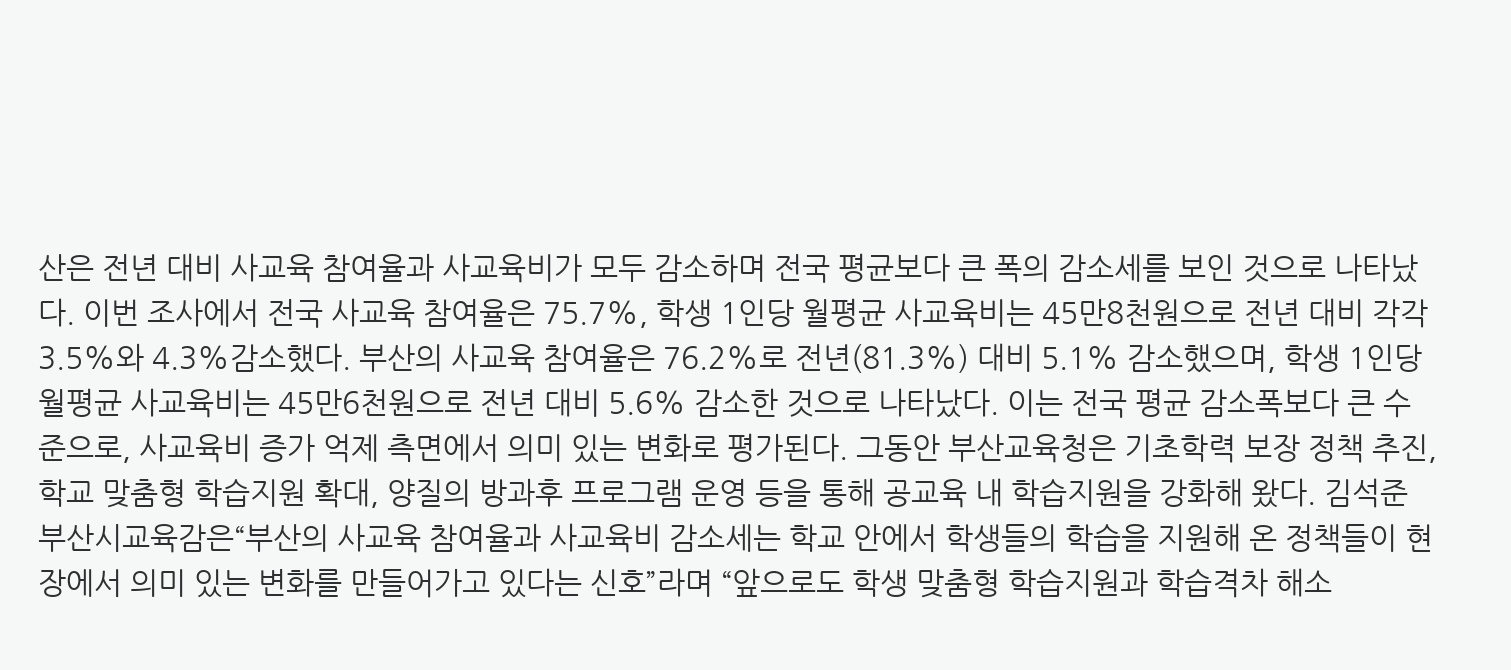산은 전년 대비 사교육 참여율과 사교육비가 모두 감소하며 전국 평균보다 큰 폭의 감소세를 보인 것으로 나타났다. 이번 조사에서 전국 사교육 참여율은 75.7%, 학생 1인당 월평균 사교육비는 45만8천원으로 전년 대비 각각 3.5%와 4.3%감소했다. 부산의 사교육 참여율은 76.2%로 전년(81.3%) 대비 5.1% 감소했으며, 학생 1인당 월평균 사교육비는 45만6천원으로 전년 대비 5.6% 감소한 것으로 나타났다. 이는 전국 평균 감소폭보다 큰 수준으로, 사교육비 증가 억제 측면에서 의미 있는 변화로 평가된다. 그동안 부산교육청은 기초학력 보장 정책 추진, 학교 맞춤형 학습지원 확대, 양질의 방과후 프로그램 운영 등을 통해 공교육 내 학습지원을 강화해 왔다. 김석준 부산시교육감은“부산의 사교육 참여율과 사교육비 감소세는 학교 안에서 학생들의 학습을 지원해 온 정책들이 현장에서 의미 있는 변화를 만들어가고 있다는 신호”라며 “앞으로도 학생 맞춤형 학습지원과 학습격차 해소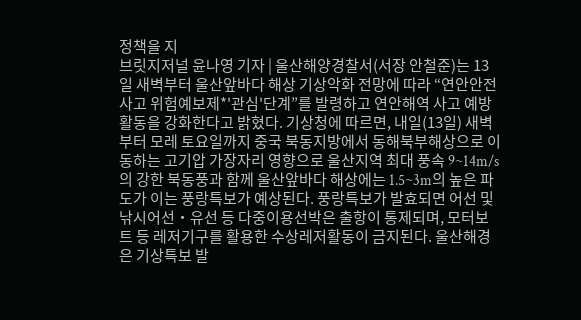정책을 지
브릿지저널 윤나영 기자 | 울산해양경찰서(서장 안철준)는 13일 새벽부터 울산앞바다 해상 기상악화 전망에 따라 “연안안전사고 위험예보제*'관심'단계”를 발령하고 연안해역 사고 예방 활동을 강화한다고 밝혔다. 기상청에 따르면, 내일(13일) 새벽부터 모레 토요일까지 중국 북동지방에서 동해북부해상으로 이동하는 고기압 가장자리 영향으로 울산지역 최대 풍속 9~14m/s의 강한 북동풍과 함께 울산앞바다 해상에는 1.5~3m의 높은 파도가 이는 풍랑특보가 예상된다. 풍랑특보가 발효되면 어선 및 낚시어선‧유선 등 다중이용선박은 출항이 통제되며, 모터보트 등 레저기구를 활용한 수상레저활동이 금지된다. 울산해경은 기상특보 발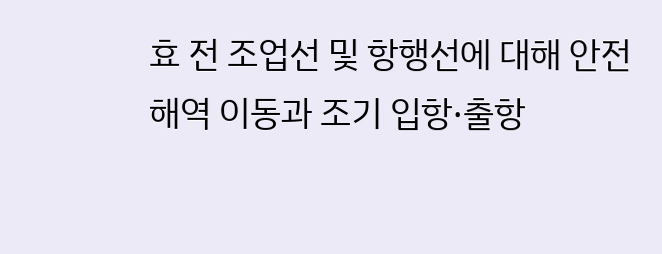효 전 조업선 및 항행선에 대해 안전해역 이동과 조기 입항·출항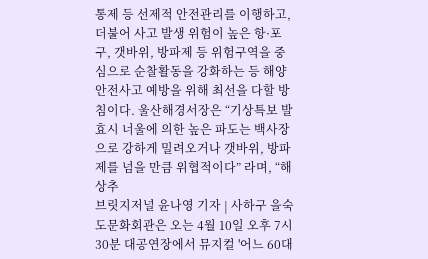통제 등 선제적 안전관리를 이행하고, 더불어 사고 발생 위험이 높은 항·포구, 갯바위, 방파제 등 위험구역을 중심으로 순찰활동을 강화하는 등 해양 안전사고 예방을 위해 최선을 다할 방침이다. 울산해경서장은 “기상특보 발효시 너울에 의한 높은 파도는 백사장으로 강하게 밀려오거나 갯바위, 방파제를 넘을 만큼 위협적이다” 라며, “해상추
브릿지저널 윤나영 기자 | 사하구 을숙도문화회관은 오는 4월 10일 오후 7시 30분 대공연장에서 뮤지컬 '어느 60대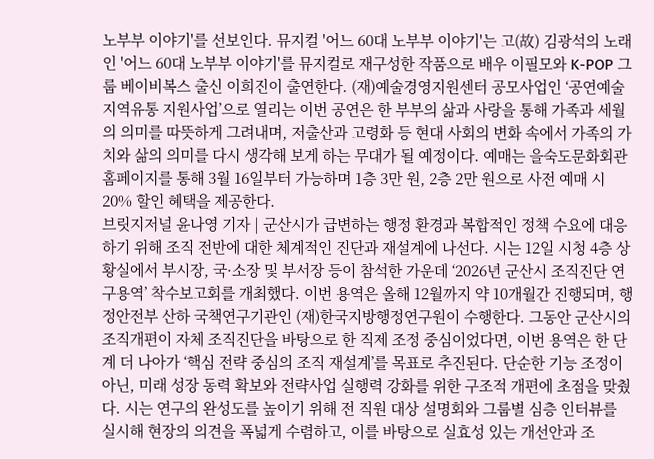노부부 이야기'를 선보인다. 뮤지컬 '어느 60대 노부부 이야기'는 고(故) 김광석의 노래인 '어느 60대 노부부 이야기'를 뮤지컬로 재구성한 작품으로 배우 이필모와 K-POP 그룹 베이비복스 출신 이희진이 출연한다. (재)예술경영지원센터 공모사업인 ‘공연예술 지역유통 지원사업’으로 열리는 이번 공연은 한 부부의 삶과 사랑을 통해 가족과 세월의 의미를 따뜻하게 그려내며, 저출산과 고령화 등 현대 사회의 변화 속에서 가족의 가치와 삶의 의미를 다시 생각해 보게 하는 무대가 될 예정이다. 예매는 을숙도문화회관 홈페이지를 통해 3월 16일부터 가능하며 1층 3만 원, 2층 2만 원으로 사전 예매 시 20% 할인 혜택을 제공한다.
브릿지저널 윤나영 기자 | 군산시가 급변하는 행정 환경과 복합적인 정책 수요에 대응하기 위해 조직 전반에 대한 체계적인 진단과 재설계에 나선다. 시는 12일 시청 4층 상황실에서 부시장, 국·소장 및 부서장 등이 참석한 가운데 ‘2026년 군산시 조직진단 연구용역’ 착수보고회를 개최했다. 이번 용역은 올해 12월까지 약 10개월간 진행되며, 행정안전부 산하 국책연구기관인 (재)한국지방행정연구원이 수행한다. 그동안 군산시의 조직개편이 자체 조직진단을 바탕으로 한 직제 조정 중심이었다면, 이번 용역은 한 단계 더 나아가 ‘핵심 전략 중심의 조직 재설계’를 목표로 추진된다. 단순한 기능 조정이 아닌, 미래 성장 동력 확보와 전략사업 실행력 강화를 위한 구조적 개편에 초점을 맞췄다. 시는 연구의 완성도를 높이기 위해 전 직원 대상 설명회와 그룹별 심층 인터뷰를 실시해 현장의 의견을 폭넓게 수렴하고, 이를 바탕으로 실효성 있는 개선안과 조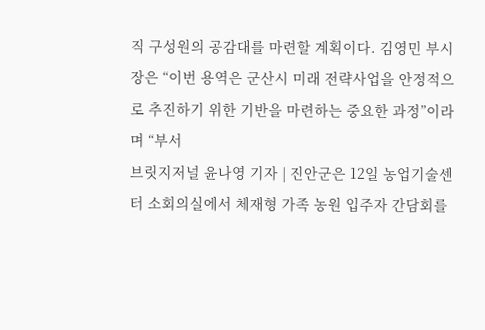직 구성원의 공감대를 마련할 계획이다. 김영민 부시장은 “이번 용역은 군산시 미래 전략사업을 안정적으로 추진하기 위한 기반을 마련하는 중요한 과정”이라며 “부서
브릿지저널 윤나영 기자 | 진안군은 12일 농업기술센터 소회의실에서 체재형 가족 농원 입주자 간담회를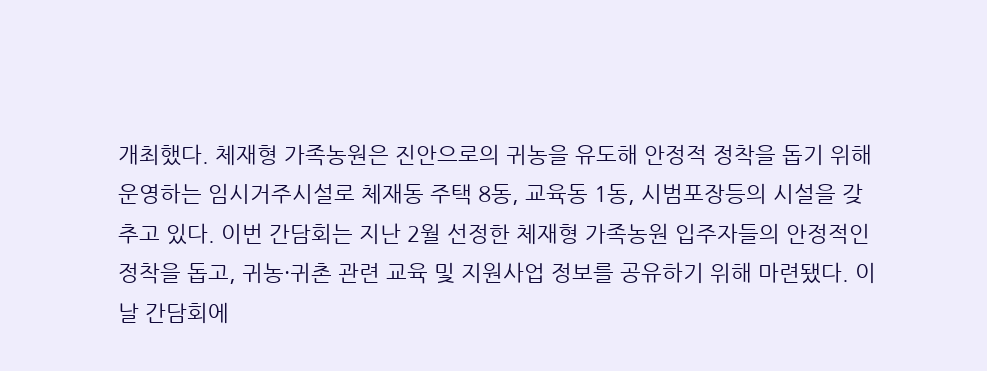개최했다. 체재형 가족농원은 진안으로의 귀농을 유도해 안정적 정착을 돕기 위해 운영하는 임시거주시설로 체재동 주택 8동, 교육동 1동, 시범포장등의 시설을 갖추고 있다. 이번 간담회는 지난 2월 선정한 체재형 가족농원 입주자들의 안정적인 정착을 돕고, 귀농·귀촌 관련 교육 및 지원사업 정보를 공유하기 위해 마련됐다. 이 날 간담회에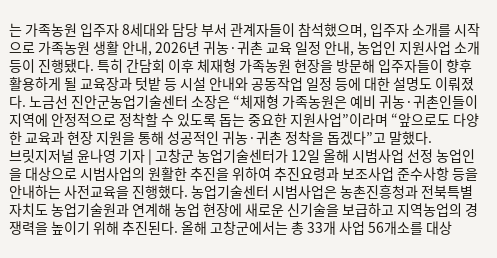는 가족농원 입주자 8세대와 담당 부서 관계자들이 참석했으며, 입주자 소개를 시작으로 가족농원 생활 안내, 2026년 귀농·귀촌 교육 일정 안내, 농업인 지원사업 소개 등이 진행됐다. 특히 간담회 이후 체재형 가족농원 현장을 방문해 입주자들이 향후 활용하게 될 교육장과 텃밭 등 시설 안내와 공동작업 일정 등에 대한 설명도 이뤄졌다. 노금선 진안군농업기술센터 소장은 “체재형 가족농원은 예비 귀농·귀촌인들이 지역에 안정적으로 정착할 수 있도록 돕는 중요한 지원사업”이라며 “앞으로도 다양한 교육과 현장 지원을 통해 성공적인 귀농·귀촌 정착을 돕겠다”고 말했다.
브릿지저널 윤나영 기자 | 고창군 농업기술센터가 12일 올해 시범사업 선정 농업인을 대상으로 시범사업의 원활한 추진을 위하여 추진요령과 보조사업 준수사항 등을 안내하는 사전교육을 진행했다. 농업기술센터 시범사업은 농촌진흥청과 전북특별자치도 농업기술원과 연계해 농업 현장에 새로운 신기술을 보급하고 지역농업의 경쟁력을 높이기 위해 추진된다. 올해 고창군에서는 총 33개 사업 56개소를 대상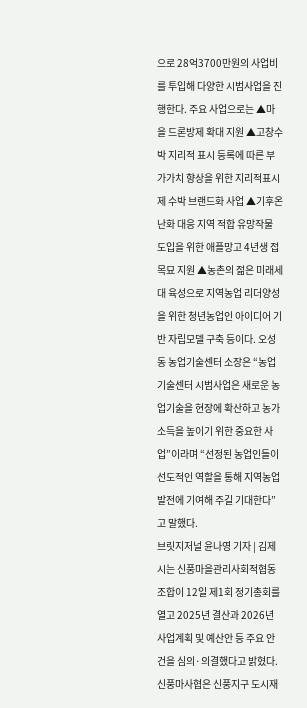으로 28억3700만원의 사업비를 투입해 다양한 시범사업을 진행한다. 주요 사업으로는 ▲마을 드론방제 확대 지원 ▲고창수박 지리적 표시 등록에 따른 부가가치 향상을 위한 지리적표시제 수박 브랜드화 사업 ▲기후온난화 대응 지역 적합 유망작물 도입을 위한 애플망고 4년생 접목묘 지원 ▲농촌의 젊은 미래세대 육성으로 지역농업 리더양성을 위한 청년농업인 아이디어 기반 자립모델 구축 등이다. 오성동 농업기술센터 소장은 “농업기술센터 시범사업은 새로운 농업기술을 현장에 확산하고 농가 소득을 높이기 위한 중요한 사업”이라며 “선정된 농업인들이 선도적인 역할을 통해 지역농업 발전에 기여해 주길 기대한다”고 말했다.
브릿지저널 윤나영 기자 | 김제시는 신풍마을관리사회적협동조합이 12일 제1회 정기총회를 열고 2025년 결산과 2026년 사업계획 및 예산안 등 주요 안건을 심의·의결했다고 밝혔다. 신풍마사협은 신풍지구 도시재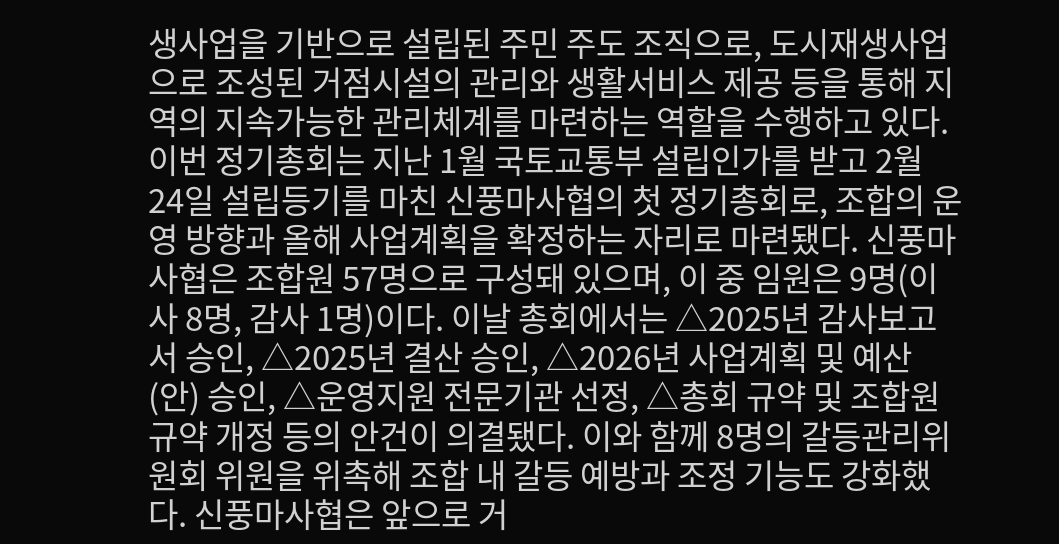생사업을 기반으로 설립된 주민 주도 조직으로, 도시재생사업으로 조성된 거점시설의 관리와 생활서비스 제공 등을 통해 지역의 지속가능한 관리체계를 마련하는 역할을 수행하고 있다. 이번 정기총회는 지난 1월 국토교통부 설립인가를 받고 2월 24일 설립등기를 마친 신풍마사협의 첫 정기총회로, 조합의 운영 방향과 올해 사업계획을 확정하는 자리로 마련됐다. 신풍마사협은 조합원 57명으로 구성돼 있으며, 이 중 임원은 9명(이사 8명, 감사 1명)이다. 이날 총회에서는 △2025년 감사보고서 승인, △2025년 결산 승인, △2026년 사업계획 및 예산(안) 승인, △운영지원 전문기관 선정, △총회 규약 및 조합원 규약 개정 등의 안건이 의결됐다. 이와 함께 8명의 갈등관리위원회 위원을 위촉해 조합 내 갈등 예방과 조정 기능도 강화했다. 신풍마사협은 앞으로 거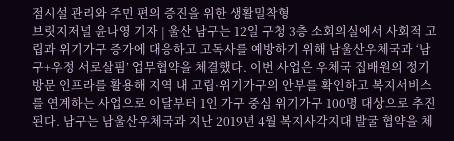점시설 관리와 주민 편의 증진을 위한 생활밀착형
브릿지저널 윤나영 기자 | 울산 남구는 12일 구청 3층 소회의실에서 사회적 고립과 위기가구 증가에 대응하고 고독사를 예방하기 위해 남울산우체국과 ‘남구+우정 서로살핌’ 업무협약을 체결했다. 이번 사업은 우체국 집배원의 정기 방문 인프라를 활용해 지역 내 고립·위기가구의 안부를 확인하고 복지서비스를 연계하는 사업으로 이달부터 1인 가구 중심 위기가구 100명 대상으로 추진된다. 남구는 남울산우체국과 지난 2019년 4월 복지사각지대 발굴 협약을 체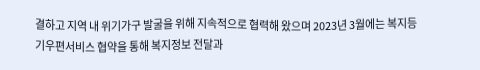결하고 지역 내 위기가구 발굴을 위해 지속적으로 협력해 왔으며 2023년 3월에는 복지등기우편서비스 협약을 통해 복지정보 전달과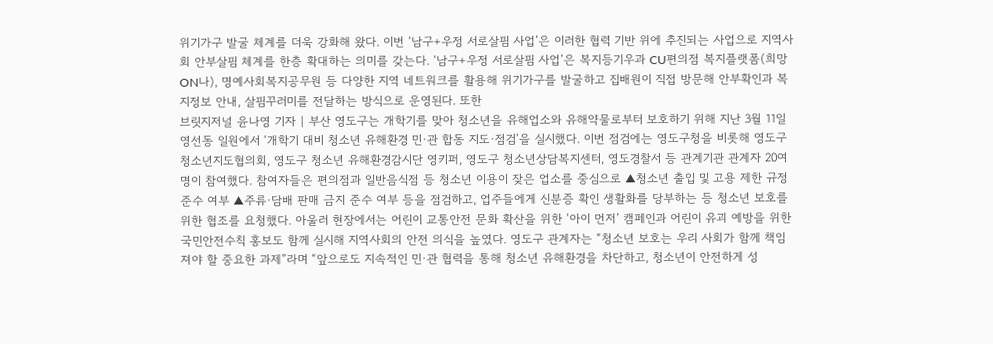위기가구 발굴 체계를 더욱 강화해 왔다. 이번 ‘남구+우정 서로살핌 사업’은 이러한 협력 기반 위에 추진되는 사업으로 지역사회 안부살핌 체계를 한층 확대하는 의미를 갖는다. ‘남구+우정 서로살핌 사업’은 복지등기우과 CU편의점 복지플랫폼(희망ON나), 명예사회복지공무원 등 다양한 지역 네트워크를 활용해 위기가구를 발굴하고 집배원이 직접 방문해 안부확인과 복지정보 안내, 살핌꾸러미를 전달하는 방식으로 운영된다. 또한
브릿지저널 윤나영 기자 | 부산 영도구는 개학기를 맞아 청소년을 유해업소와 유해약물로부터 보호하기 위해 지난 3월 11일 영선동 일원에서 ‘개학기 대비 청소년 유해환경 민·관 합동 지도·점검’을 실시했다. 이번 점검에는 영도구청을 비롯해 영도구 청소년지도협의회, 영도구 청소년 유해환경감시단 영키퍼, 영도구 청소년상담복지센터, 영도경찰서 등 관계기관 관계자 20여 명이 참여했다. 참여자들은 편의점과 일반음식점 등 청소년 이용이 잦은 업소를 중심으로 ▲청소년 출입 및 고용 제한 규정 준수 여부 ▲주류·담배 판매 금지 준수 여부 등을 점검하고, 업주들에게 신분증 확인 생활화를 당부하는 등 청소년 보호를 위한 협조를 요청했다. 아울러 현장에서는 어린이 교통안전 문화 확산을 위한 ‘아이 먼저’ 캠페인과 어린이 유괴 예방을 위한 국민안전수칙 홍보도 함께 실시해 지역사회의 안전 의식을 높였다. 영도구 관계자는 “청소년 보호는 우리 사회가 함께 책임져야 할 중요한 과제”라며 “앞으로도 지속적인 민·관 협력을 통해 청소년 유해환경을 차단하고, 청소년이 안전하게 성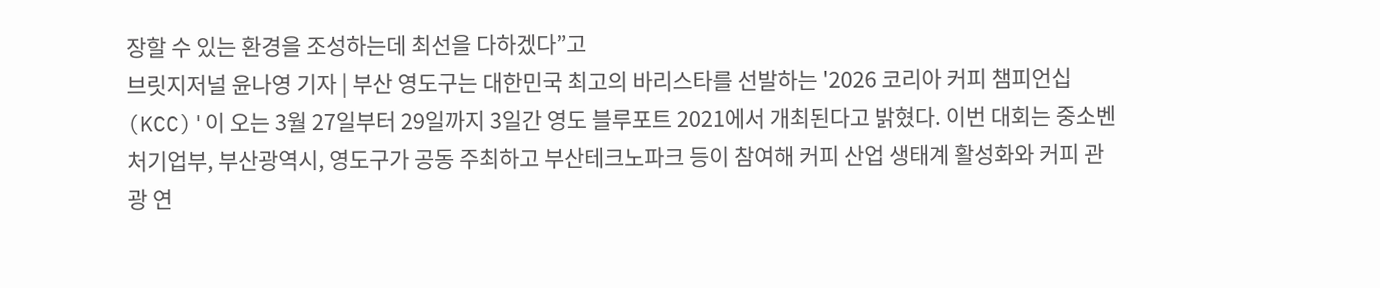장할 수 있는 환경을 조성하는데 최선을 다하겠다”고
브릿지저널 윤나영 기자 | 부산 영도구는 대한민국 최고의 바리스타를 선발하는 '2026 코리아 커피 챔피언십(KCC)'이 오는 3월 27일부터 29일까지 3일간 영도 블루포트 2021에서 개최된다고 밝혔다. 이번 대회는 중소벤처기업부, 부산광역시, 영도구가 공동 주최하고 부산테크노파크 등이 참여해 커피 산업 생태계 활성화와 커피 관광 연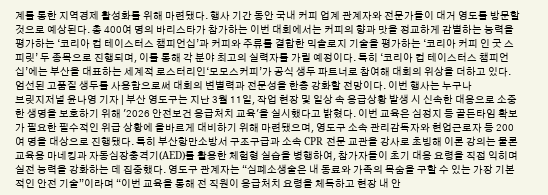계를 통한 지역경제 활성화를 위해 마련됐다. 행사 기간 동안 국내 커피 업계 관계자와 전문가들이 대거 영도를 방문할 것으로 예상된다. 총 400여 명의 바리스타가 참가하는 이번 대회에서는 커피의 향과 맛을 정교하게 감별하는 능력을 평가하는 ‘코리아 컵 테이스터스 챔피언십’과 커피와 주류를 결합한 믹솔로지 기술을 평가하는 ‘코리아 커피 인 굿 스피릿’ 두 종목으로 진행되며, 이를 통해 각 분야 최고의 실력자를 가릴 예정이다. 특히 ‘코리아 컵 테이스터스 챔피언십’에는 부산을 대표하는 세계적 로스터리인‘모모스커피’가 공식 생두 파트너로 참여해 대회의 위상을 더하고 있다. 엄선된 고품질 생두를 사용함으로써 대회의 변별력과 전문성을 한층 강화할 전망이다. 이번 행사는 누구나
브릿지저널 윤나영 기자 | 부산 영도구는 지난 3월 11일, 작업 현장 및 일상 속 응급상황 발생 시 신속한 대응으로 소중한 생명을 보호하기 위해 '2026 안전보건 응급처치 교육'을 실시했다고 밝혔다. 이번 교육은 심정지 등 골든타임 확보가 필요한 필수적인 위급 상황에 올바르게 대비하기 위해 마련됐으며, 영도구 소속 관리감독자와 현업근로자 등 200여 명을 대상으로 진행됐다. 특히 부산항만소방서 구조구급과 소속 CPR 전문 교관을 강사로 초빙해 이론 강의는 물론 교육용 마네킹과 자동심장충격기(AED)를 활용한 체험형 실습을 병행하여, 참가자들이 초기 대응 요령을 직접 익히며 실전 능력을 강화하는 데 집중했다. 영도구 관계자는 “심폐소생술은 내 동료와 가족의 목숨을 구할 수 있는 가장 기본적인 안전 기술”이라며 “이번 교육을 통해 전 직원이 응급처치 요령을 체득하고 현장 내 안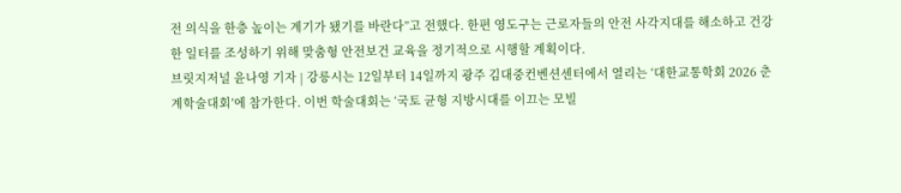전 의식을 한층 높이는 계기가 됐기를 바란다”고 전했다. 한편 영도구는 근로자들의 안전 사각지대를 해소하고 건강한 일터를 조성하기 위해 맞춤형 안전보건 교육을 정기적으로 시행할 계획이다.
브릿지저널 윤나영 기자 | 강릉시는 12일부터 14일까지 광주 김대중컨벤션센터에서 열리는 ‘대한교통학회 2026 춘계학술대회’에 참가한다. 이번 학술대회는 ‘국토 균형 지방시대를 이끄는 모빌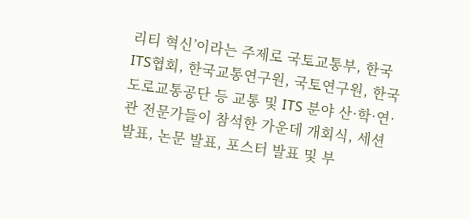리티 혁신’이라는 주제로 국토교통부, 한국ITS협회, 한국교통연구원, 국토연구원, 한국도로교통공단 등 교통 및 ITS 분야 산·학·연·관 전문가들이 참석한 가운데 개회식, 세션 발표, 논문 발표, 포스터 발표 및 부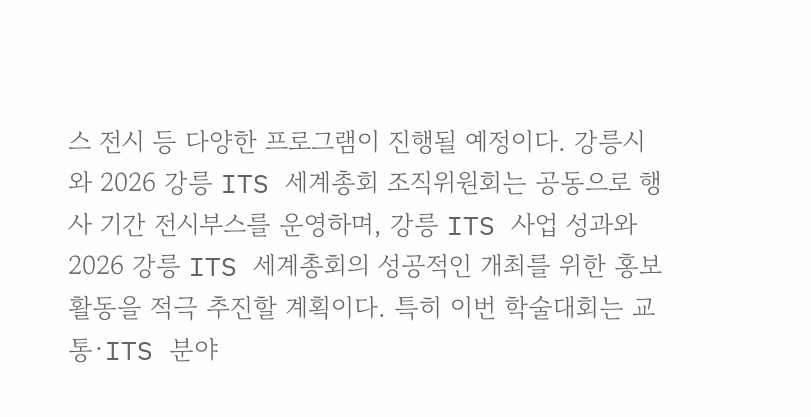스 전시 등 다양한 프로그램이 진행될 예정이다. 강릉시와 2026 강릉 ITS 세계총회 조직위원회는 공동으로 행사 기간 전시부스를 운영하며, 강릉 ITS 사업 성과와 2026 강릉 ITS 세계총회의 성공적인 개최를 위한 홍보활동을 적극 추진할 계획이다. 특히 이번 학술대회는 교통·ITS 분야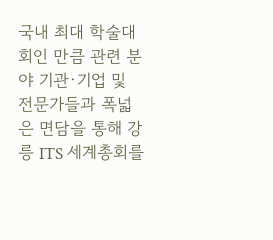국내 최대 학술대회인 만큼 관련 분야 기관·기업 및 전문가들과 폭넓은 면담을 통해 강릉 ITS 세계총회를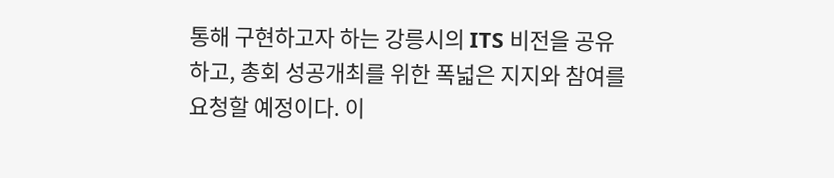통해 구현하고자 하는 강릉시의 ITS 비전을 공유하고, 총회 성공개최를 위한 폭넓은 지지와 참여를 요청할 예정이다. 이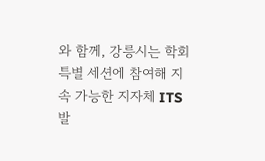와 함께, 강릉시는 학회 특별 세션에 참여해 지속 가능한 지자체 ITS 발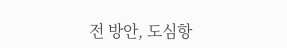전 방안, 도심항